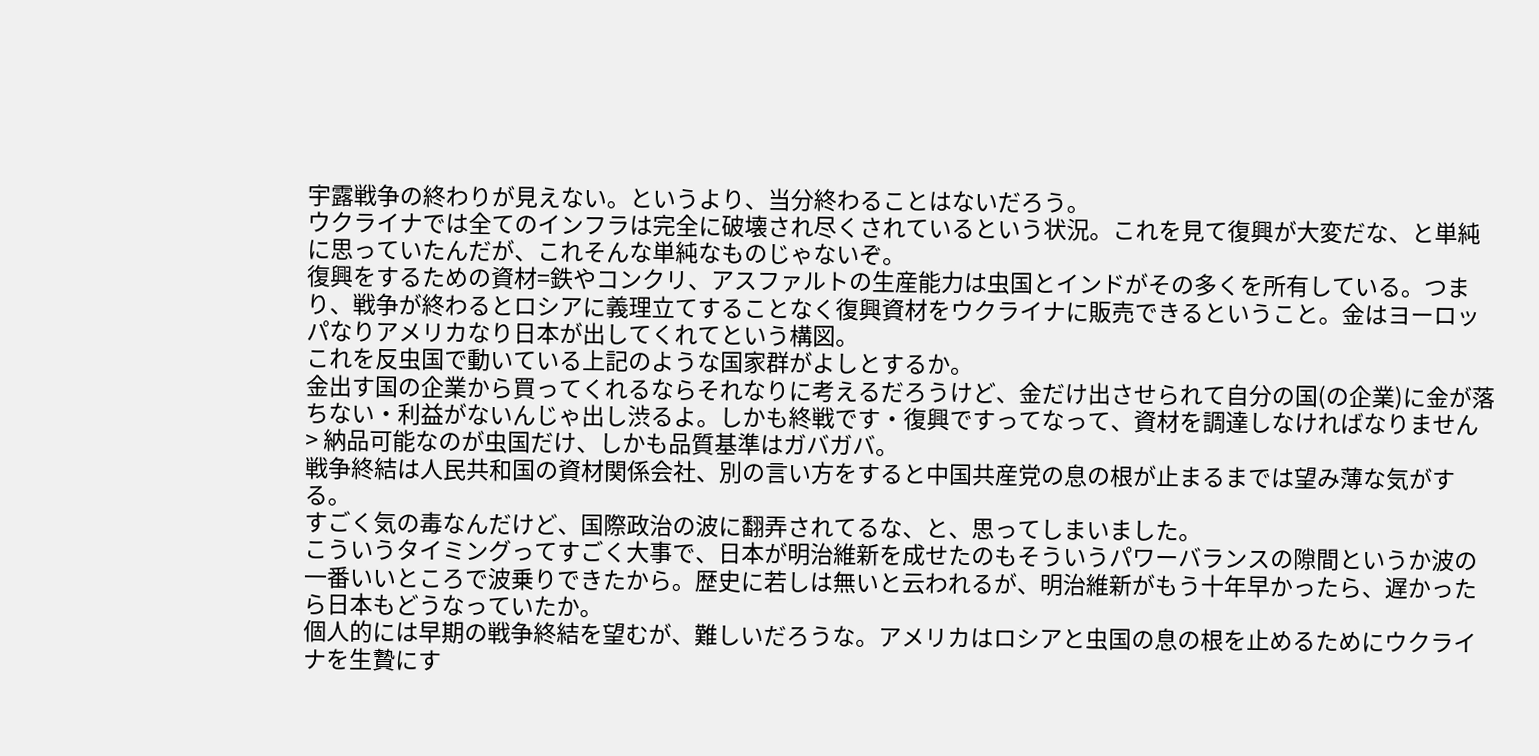宇露戦争の終わりが見えない。というより、当分終わることはないだろう。
ウクライナでは全てのインフラは完全に破壊され尽くされているという状況。これを見て復興が大変だな、と単純に思っていたんだが、これそんな単純なものじゃないぞ。
復興をするための資材=鉄やコンクリ、アスファルトの生産能力は虫国とインドがその多くを所有している。つまり、戦争が終わるとロシアに義理立てすることなく復興資材をウクライナに販売できるということ。金はヨーロッパなりアメリカなり日本が出してくれてという構図。
これを反虫国で動いている上記のような国家群がよしとするか。
金出す国の企業から買ってくれるならそれなりに考えるだろうけど、金だけ出させられて自分の国(の企業)に金が落ちない・利益がないんじゃ出し渋るよ。しかも終戦です・復興ですってなって、資材を調達しなければなりません > 納品可能なのが虫国だけ、しかも品質基準はガバガバ。
戦争終結は人民共和国の資材関係会社、別の言い方をすると中国共産党の息の根が止まるまでは望み薄な気がする。
すごく気の毒なんだけど、国際政治の波に翻弄されてるな、と、思ってしまいました。
こういうタイミングってすごく大事で、日本が明治維新を成せたのもそういうパワーバランスの隙間というか波の一番いいところで波乗りできたから。歴史に若しは無いと云われるが、明治維新がもう十年早かったら、遅かったら日本もどうなっていたか。
個人的には早期の戦争終結を望むが、難しいだろうな。アメリカはロシアと虫国の息の根を止めるためにウクライナを生贄にす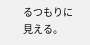るつもりに見える。